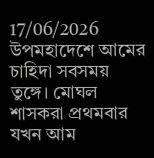17/06/2026
উপমহাদেশে আমের চাহিদা সবসময় তুঙ্গে। মোঘল শাসকরা প্রথমবার যখন আম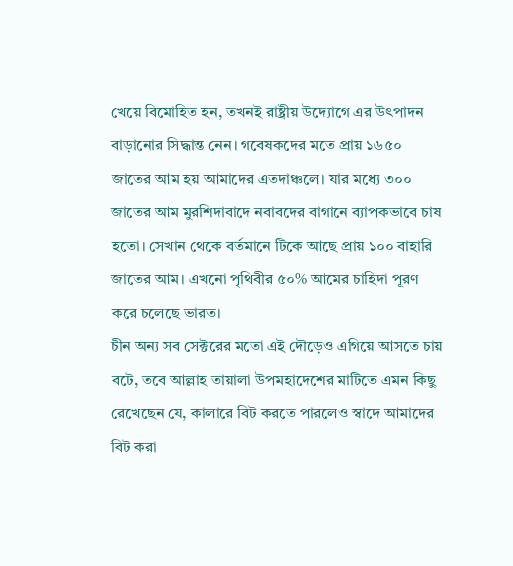খেয়ে বিমোহিত হন, তখনই রাষ্ট্রীয় উদ্যোগে এর উৎপাদন বাড়ানোর সিদ্ধান্ত নেন। গবেষকদের মতে প্রায় ১৬৫০ জাতের আম হয় আমাদের এতদাঞ্চলে। যার মধ্যে ৩০০ জাতের আম মুরশিদাবাদে নবাবদের বাগানে ব্যাপকভাবে চাষ হতো। সেখান থেকে বর্তমানে টিকে আছে প্রায় ১০০ বাহারি জাতের আম। এখনো পৃথিবীর ৫০% আমের চাহিদা পূরণ করে চলেছে ভারত।
চীন অন্য সব সেক্টরের মতো এই দৌড়েও এগিয়ে আসতে চায় বটে, তবে আল্লাহ তায়ালা উপমহাদেশের মাটিতে এমন কিছু রেখেছেন যে, কালারে বিট করতে পারলেও স্বাদে আমাদের বিট করা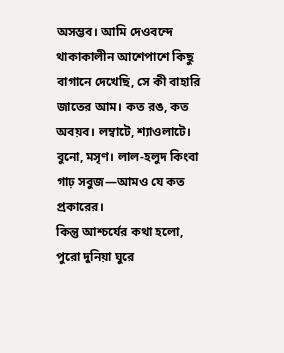অসম্ভব। আমি দেওবন্দে থাকাকালীন আশেপাশে কিছু বাগানে দেখেছি, সে কী বাহারি জাতের আম। কত রঙ, কত অবয়ব। লম্বাটে, শ্যাওলাটে। বুনো, মসৃণ। লাল-হলুদ কিংবা গাঢ় সবুজ—আমও যে কত প্রকারের।
কিন্তু আশ্চর্যের কথা হলো, পুরো দুনিয়া ঘুরে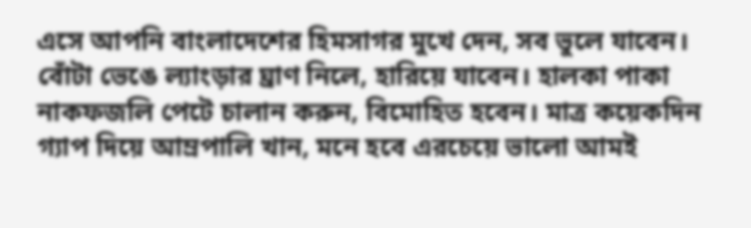এসে আপনি বাংলাদেশের হিমসাগর মুখে দেন, সব ভুলে যাবেন। বোঁটা ভেঙে ল্যাংড়ার ঘ্রাণ নিলে, হারিয়ে যাবেন। হালকা পাকা নাকফজলি পেটে চালান করুন, বিমোহিত হবেন। মাত্র কয়েকদিন গ্যাপ দিয়ে আম্রপালি খান, মনে হবে এরচেয়ে ভালো আমই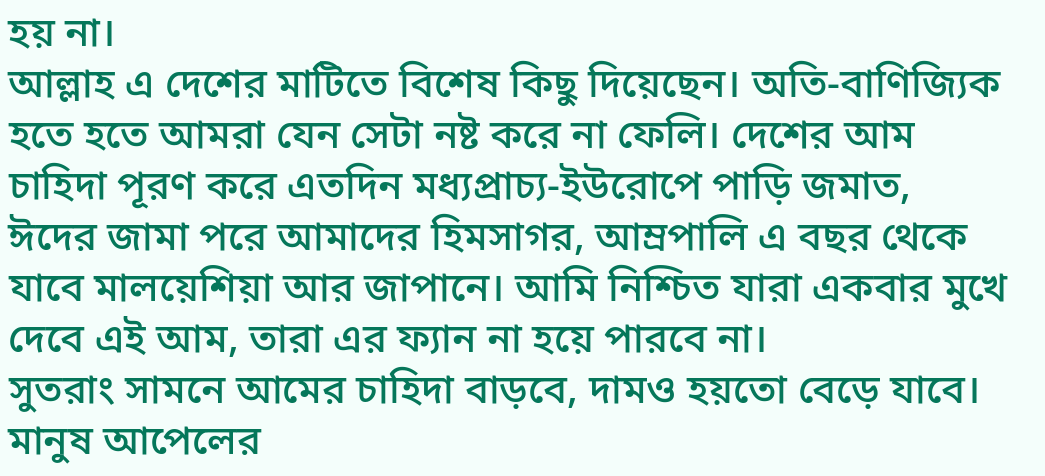হয় না।
আল্লাহ এ দেশের মাটিতে বিশেষ কিছু দিয়েছেন। অতি-বাণিজ্যিক হতে হতে আমরা যেন সেটা নষ্ট করে না ফেলি। দেশের আম চাহিদা পূরণ করে এতদিন মধ্যপ্রাচ্য-ইউরোপে পাড়ি জমাত, ঈদের জামা পরে আমাদের হিমসাগর, আম্রপালি এ বছর থেকে যাবে মালয়েশিয়া আর জাপানে। আমি নিশ্চিত যারা একবার মুখে দেবে এই আম, তারা এর ফ্যান না হয়ে পারবে না।
সুতরাং সামনে আমের চাহিদা বাড়বে, দামও হয়তো বেড়ে যাবে। মানুষ আপেলের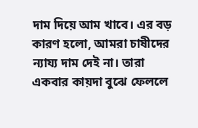দাম দিয়ে আম খাবে। এর বড় কারণ হলো, আমরা চাষীদের ন্যায্য দাম দেই না। তারা একবার কায়দা বুঝে ফেললে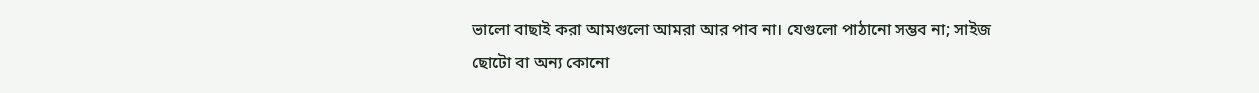ভালো বাছাই করা আমগুলো আমরা আর পাব না। যেগুলো পাঠানো সম্ভব না; সাইজ ছোটো বা অন্য কোনো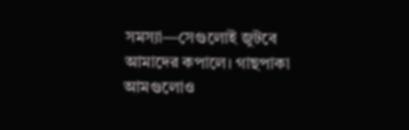সমস্যা—সেগুলোই জুটবে আমাদের কপালে। গাছপাকা আমগুলোও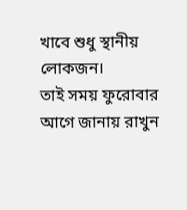খাবে শুধু স্থানীয় লোকজন।
তাই সময় ফুরোবার আগে জানায় রাখুন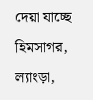দেয়া যাচ্ছে হিমসাগর, ল্যাংড়া,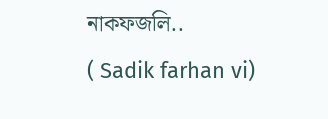নাকফজলি..
( Sadik farhan vi)